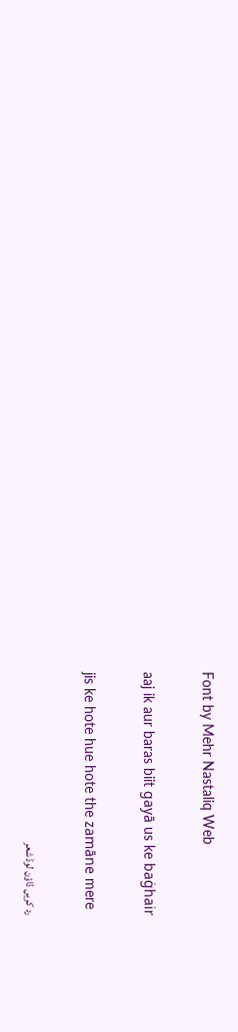Font by Mehr Nastaliq Web

aaj ik aur baras biit gayā us ke baġhair

jis ke hote hue hote the zamāne mere

رد کریں ڈاؤن لوڈ شعر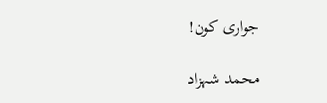جواری کون!

محمد شہزاد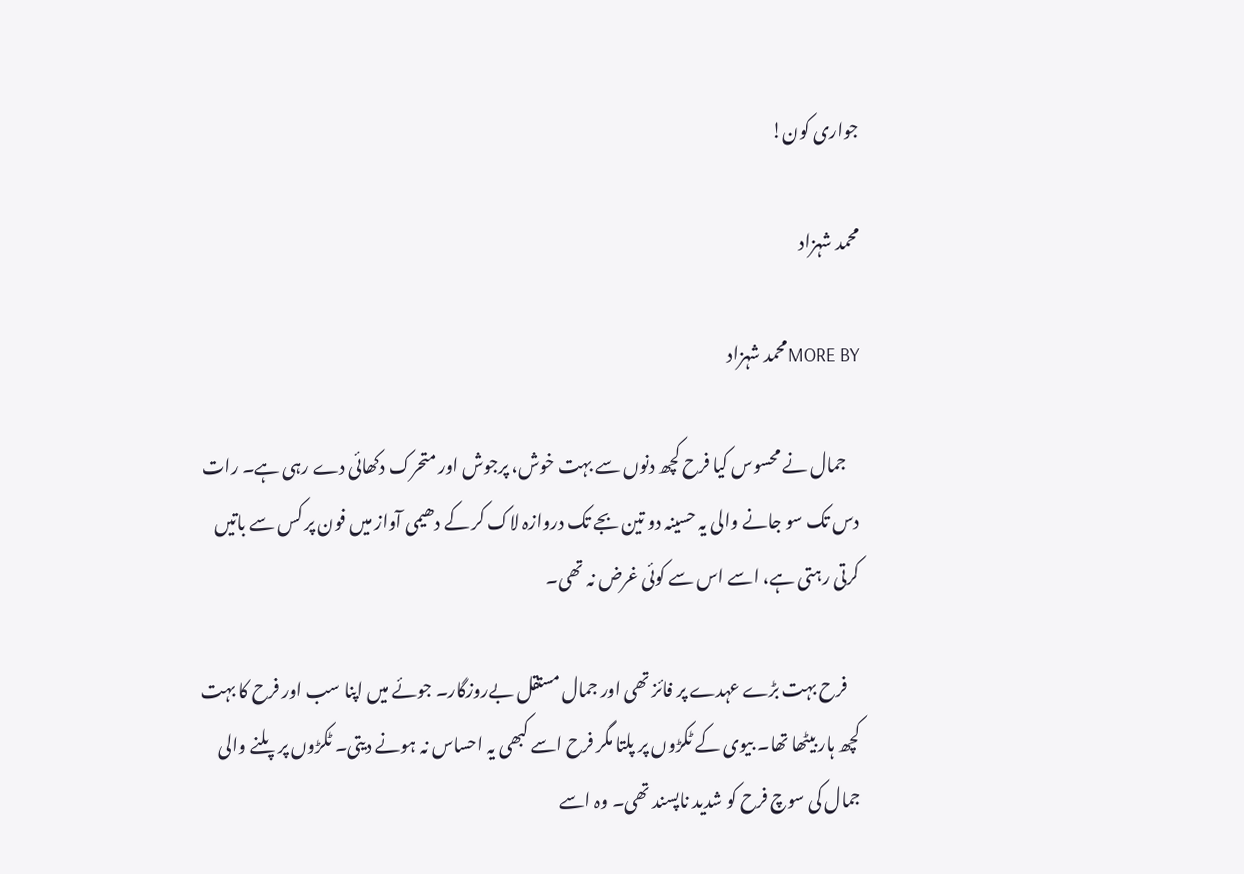جواری کون!

محمد شہزاد

MORE BYمحمد شہزاد

    جمال نے محسوس کیا فرح کچھ دنوں سے بہت خوش، پرجوش اور متحرک دکھائی دے رہی ہے۔ رات دس تک سو جانے والی یہ حسینہ دو تین بجے تک دروازہ لاک کر کے دھیمی آواز میں فون پر کس سے باتیں کرتی رہتی ہے، اسے اس سے کوئی غرض نہ تھی۔

    فرح بہت بڑے عہدے پر فائز تھی اور جمال مستقل بےروزگار۔ جوئے میں اپنا سب اور فرح کا بہت کچھ ہار بیٹھا تھا۔ بیوی کے ٹکڑوں پر پلتا مگر فرح اسے کبھی یہ احساس نہ ہونے دیتی۔ ٹکڑوں پر پلنے والی جمال کی سوچ فرح کو شدید ناپسند تھی۔ وہ اسے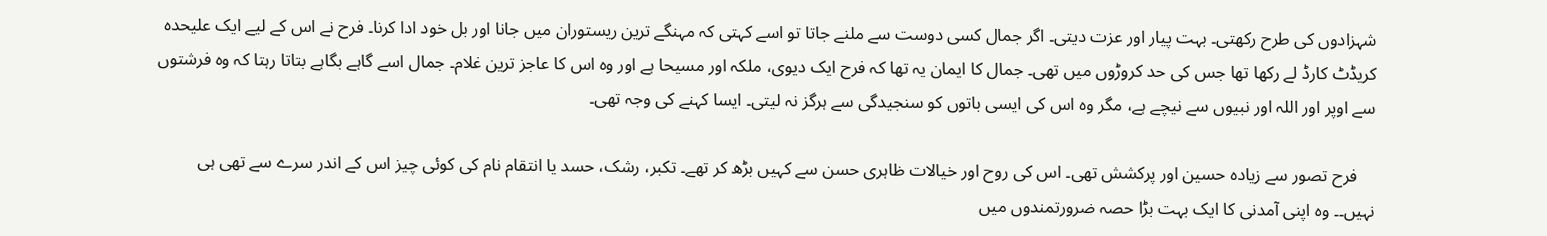شہزادوں کی طرح رکھتی۔ بہت پیار اور عزت دیتی۔ اگر جمال کسی دوست سے ملنے جاتا تو اسے کہتی کہ مہنگے ترین ریستوران میں جانا اور بل خود ادا کرنا۔ فرح نے اس کے لیے ایک علیحدہ کریڈٹ کارڈ لے رکھا تھا جس کی حد کروڑوں میں تھی۔ جمال کا ایمان یہ تھا کہ فرح ایک دیوی، ملکہ اور مسیحا ہے اور وہ اس کا عاجز ترین غلام۔ جمال اسے گاہے بگاہے بتاتا رہتا کہ وہ فرشتوں سے اوپر اور اللہ اور نبیوں سے نیچے ہے، مگر وہ اس کی ایسی باتوں کو سنجیدگی سے ہرگز نہ لیتی۔ ایسا کہنے کی وجہ تھی۔

    فرح تصور سے زیادہ حسین اور پرکشش تھی۔ اس کی روح اور خیالات ظاہری حسن سے کہیں بڑھ کر تھے۔ تکبر، رشک، حسد یا انتقام نام کی کوئی چیز اس کے اندر سرے سے تھی ہی نہیں۔۔ وہ اپنی آمدنی کا ایک بہت بڑا حصہ ضرورتمندوں میں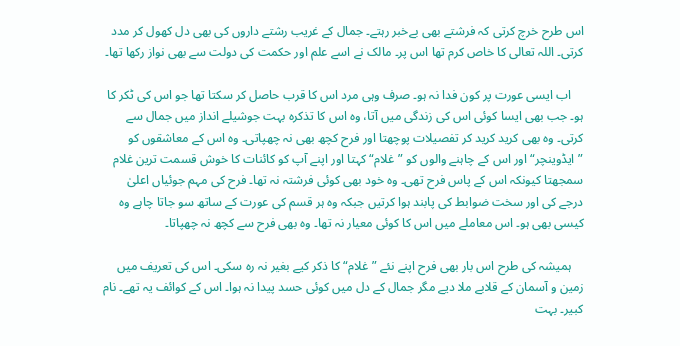اس طرح خرچ کرتی کہ فرشتے بھی بےخبر رہتے۔ جمال کے غریب رشتے داروں کی بھی دل کھول کر مدد کرتی۔ اللہ تعالی کا خاص کرم تھا اس پر۔ مالک نے اسے علم اور حکمت کی دولت سے بھی نواز رکھا تھا۔

    اب ایسی عورت پر کون فدا نہ ہو۔ صرف وہی مرد اس کا قرب حاصل کر سکتا تھا جو اس کی ٹکر کا ہو۔ جب بھی ایسا کوئی اس کی زندگی میں آتا، وہ اس کا تذکرہ بہت جوشیلے انداز میں جمال سے کرتی۔ وہ بھی کرید کرید کر تفصیلات پوچھتا اور فرح کچھ بھی نہ چھپاتی۔ وہ اس کے معاشقوں کو ”ایڈوینچر“ اور اس کے چاہنے والوں کو ”غلام“ کہتا اور اپنے آپ کو کائنات کا خوش قسمت ترین غلام سمجھتا کیونکہ اس کے پاس فرح تھی۔ وہ خود بھی کوئی فرشتہ نہ تھا۔ فرح کی مہم جوئیاں اعلیٰ درجے کی اور سخت ضوابط کی پابند ہوا کرتیں جبکہ وہ ہر قسم کی عورت کے ساتھ سو جاتا چاہے وہ کیسی بھی ہو۔ اس معاملے میں اس کا کوئی معیار نہ تھا۔ وہ بھی فرح سے کچھ نہ چھپاتا۔

    ہمیشہ کی طرح اس بار بھی فرح اپنے نئے ”غلام“ کا ذکر کیے بغیر نہ رہ سکی۔ اس کی تعریف میں زمین و آسمان کے قلابے ملا دیے مگر جمال کے دل میں کوئی حسد پیدا نہ ہوا۔ اس کے کوائف یہ تھے۔ نام کبیر۔ بہت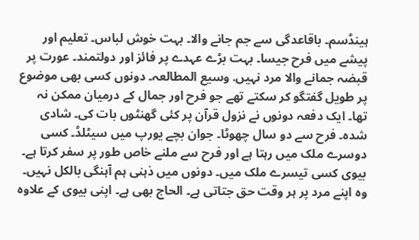ہینڈسم۔ باقاعدگی سے جم جانے والا۔ بہت خوش لباس۔ تعلیم اور پیشے میں فرح جیسا۔ بہت بڑے عہدے پر فائز اور دولتمند۔ عورت پر قبضہ جمانے والا مرد نہیں. وسیع المطالعہ۔ دونوں کسی بھی موضوع پر طویل گفتگو کر سکتے تھے جو فرح اور جمال کے درمیان ممکن نہ تھا۔ ایک دفعہ دونوں نے نزول قرآن پر کئی گھنٹوں بات کی۔ شادی شدہ۔ فرح سے دو سال چھوٹا۔ جوان بچے یورپ میں سیٹلڈ۔ کسی دوسرے ملک میں رہتا ہے اور فرح سے ملنے خاص طور پر سفر کرتا ہے۔ بیوی کسی تیسرے ملک میں۔ دونوں میں ذہنی ہم آہنگی بالکل نہیں۔ وہ اپنے مرد پر ہر وقت حق جتاتی ہے۔ الحاج بھی ہے۔ اپنی بیوی کے علاوہ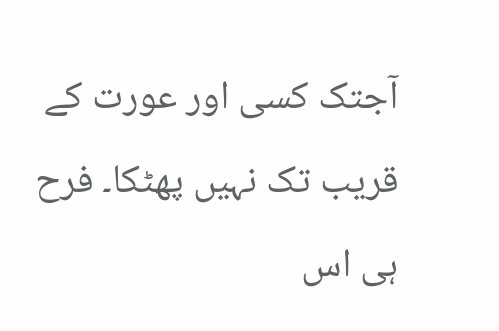آجتک کسی اور عورت کے قریب تک نہیں پھٹکا۔ فرح ہی اس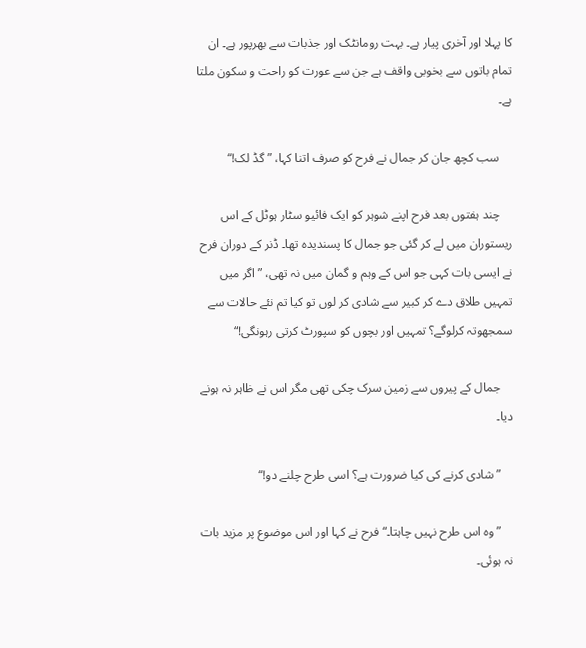کا پہلا اور آخری پیار ہے۔ بہت رومانٹک اور جذبات سے بھرپور ہے۔ ان تمام باتوں سے بخوبی واقف ہے جن سے عورت کو راحت و سکون ملتا ہے۔

    سب کچھ جان کر جمال نے فرح کو صرف اتنا کہا، ”گڈ لک!“

    چند ہفتوں بعد فرح اپنے شوہر کو ایک فائیو سٹار ہوٹل کے اس ریستوران میں لے کر گئی جو جمال کا پسندیدہ تھا۔ ڈنر کے دوران فرح نے ایسی بات کہی جو اس کے وہم و گمان میں نہ تھی، ”اگر میں تمہیں طلاق دے کر کبیر سے شادی کر لوں تو کیا تم نئے حالات سے سمجھوتہ کرلوگے؟ تمہیں اور بچوں کو سپورٹ کرتی رہونگی!“

    جمال کے پیروں سے زمین سرک چکی تھی مگر اس نے ظاہر نہ ہونے دیا۔

    ”شادی کرنے کی کیا ضرورت ہے؟ اسی طرح چلنے دو!“

    ”وہ اس طرح نہیں چاہتا۔“ فرح نے کہا اور اس موضوع پر مزید بات نہ ہوئی۔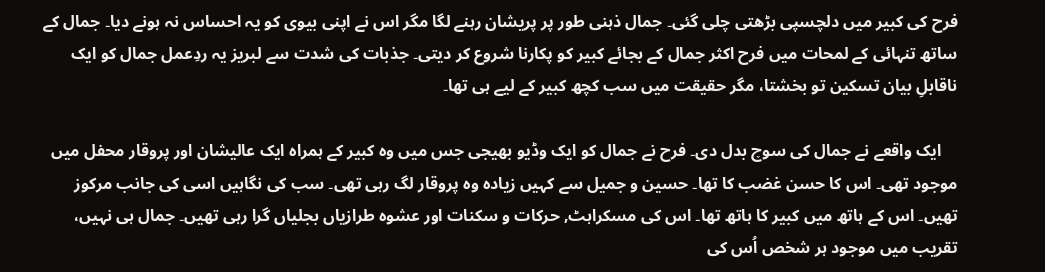فرح کی کبیر میں دلچسپی بڑھتی چلی گئی۔ جمال ذہنی طور پر پریشان رہنے لگا مگر اس نے اپنی بیوی کو یہ احساس نہ ہونے دیا۔ جمال کے ساتھ تنہائی کے لمحات میں فرح اکثر جمال کے بجائے کبیر کو پکارنا شروع کر دیتی۔ جذبات کی شدت سے لبریز یہ ردِعمل جمال کو ایک ناقابلِ بیان تسکین تو بخشتا، مگر حقیقت میں سب کچھ کبیر کے لیے ہی تھا۔

    ایک واقعے نے جمال کی سوچ بدل دی۔ فرح نے جمال کو ایک وڈیو بھیجی جس میں وہ کبیر کے ہمراہ ایک عالیشان اور پروقار محفل میں موجود تھی۔ اس کا حسن غضب کا تھا۔ حسین و جمیل سے کہیں زیادہ وہ پروقار لگ رہی تھی۔ سب کی نگاہیں اسی کی جانب مرکوز تھیں۔ اس کے ہاتھ میں کبیر کا ہاتھ تھا۔ اس کی مسکراہٹ, حرکات و سکنات اور عشوہ طرازیاں بجلیاں گرا رہی تھیں۔ جمال ہی نہیں، تقریب میں موجود ہر شخص اُس کی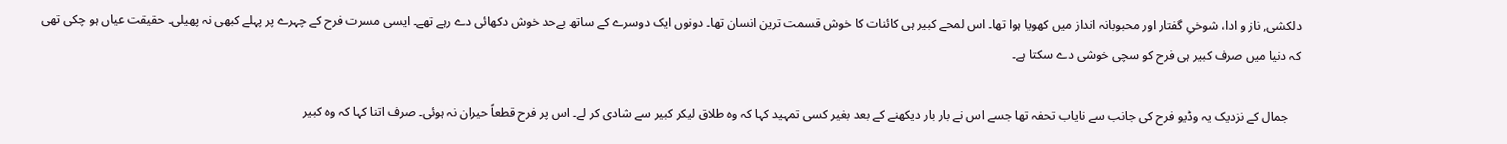دلکشی, ناز و ادا، شوخیِ گفتار اور محبوبانہ انداز میں کھویا ہوا تھا۔ اس لمحے کبیر ہی کائنات کا خوش قسمت ترین انسان تھا۔ دونوں ایک دوسرے کے ساتھ بےحد خوش دکھائی دے رہے تھے۔ ایسی مسرت فرح کے چہرے پر پہلے کبھی نہ پھیلی۔ حقیقت عیاں ہو چکی تھی کہ دنیا میں صرف کبیر ہی فرح کو سچی خوشی دے سکتا ہے۔

    جمال کے نزدیک یہ وڈیو فرح کی جانب سے نایاب تحفہ تھا جسے اس نے بار بار دیکھنے کے بعد بغیر کسی تمہید کہا کہ وہ طلاق لیکر کبیر سے شادی کر لے۔ اس پر فرح قطعاً حیران نہ ہوئی۔ صرف اتنا کہا کہ وہ کبیر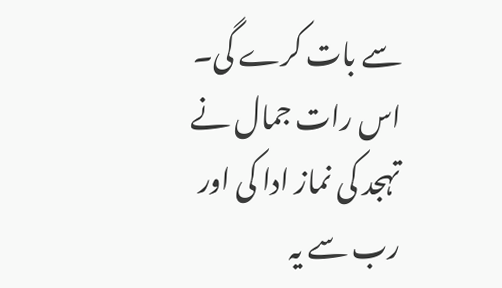سے بات کرے گی۔ اس رات جمال نے تہجد کی نماز ادا کی اور رب سے یہ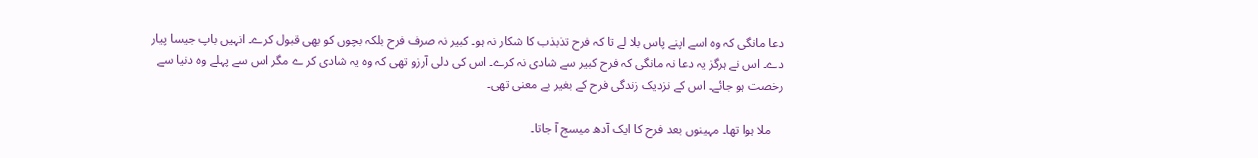دعا مانگی کہ وہ اسے اپنے پاس بلا لے تا کہ فرح تذبذب کا شکار نہ ہو۔ کبیر نہ صرف فرح بلکہ بچوں کو بھی قبول کرے۔ انہیں باپ جیسا پیار دے۔ اس نے ہرگز یہ دعا نہ مانگی کہ فرح کبیر سے شادی نہ کرے۔ اس کی دلی آرزو تھی کہ وہ یہ شادی کر ے مگر اس سے پہلے وہ دنیا سے رخصت ہو جائے۔ اس کے نزدیک زندگی فرح کے بغیر بے معنی تھی۔

    ملا ہوا تھا۔ مہینوں بعد فرح کا ایک آدھ میسج آ جاتا۔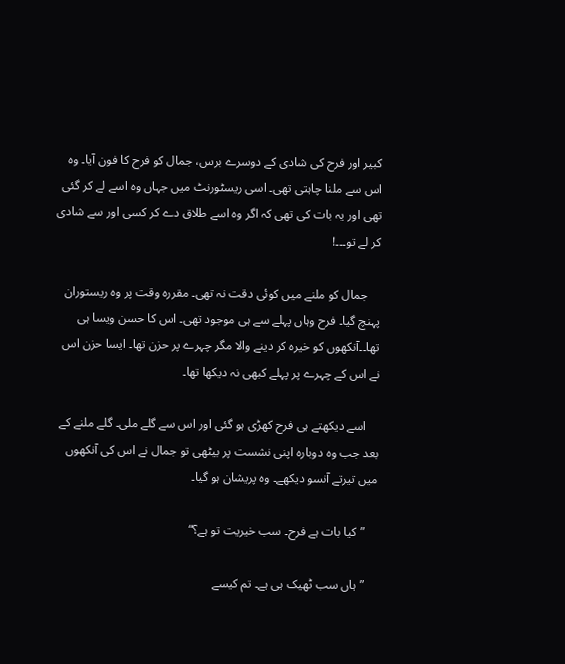کبیر اور فرح کی شادی کے دوسرے برس، جمال کو فرح کا فون آیا۔ وہ اس سے ملنا چاہتی تھی۔ اسی ریسٹورنٹ میں جہاں وہ اسے لے کر گئی تھی اور یہ بات کی تھی کہ اگر وہ اسے طلاق دے کر کسی اور سے شادی کر لے تو۔۔۔!

    جمال کو ملنے میں کوئی دقت نہ تھی۔ مقررہ وقت پر وہ ریستوران پہنچ گیا۔ فرح وہاں پہلے سے ہی موجود تھی۔ اس کا حسن ویسا ہی تھا۔۔آنکھوں کو خیرہ کر دینے والا مگر چہرے پر حزن تھا۔ ایسا حزن اس نے اس کے چہرے پر پہلے کبھی نہ دیکھا تھا۔

    اسے دیکھتے ہی فرح کھڑی ہو گئی اور اس سے گلے ملی۔ گلے ملنے کے بعد جب وہ دوبارہ اپنی نشست پر بیٹھی تو جمال نے اس کی آنکھوں میں تیرتے آنسو دیکھے۔ وہ پریشان ہو گیا۔

    ”کیا بات ہے فرح۔ سب خیریت تو ہے؟“

    ”ہاں سب ٹھیک ہی ہے۔ تم کیسے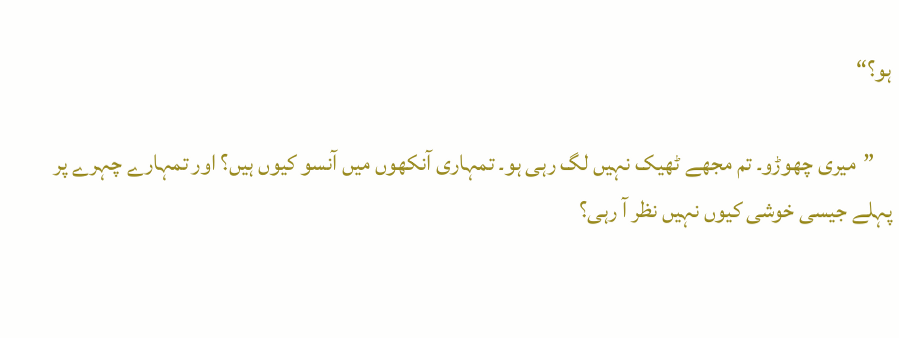ہو؟“

    ”میری چھوڑو۔ تم مجھے ٹھیک نہیں لگ رہی ہو۔ تمہاری آنکھوں میں آنسو کیوں ہیں؟ اور تمہارے چہرے پر پہلے جیسی خوشی کیوں نہیں نظر آ رہی؟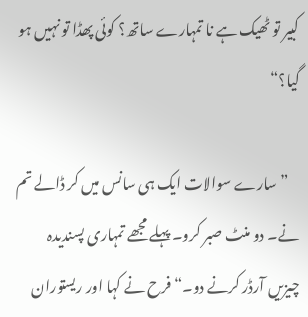کبیر تو ٹھیک ہے نا تمہارے ساتھ؟ کوئی پھڈا تو نہیں ہو گیا؟“

    ”سارے سوالات ایک ہی سانس میں کر ڈالے تم نے۔ دو منٹ صبر کرو۔ پہلے مجھے تمہاری پسندیدہ چیزیں آرڈر کرنے دو۔“ فرح نے کہا اور ریستوران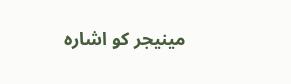مینیجر کو اشارہ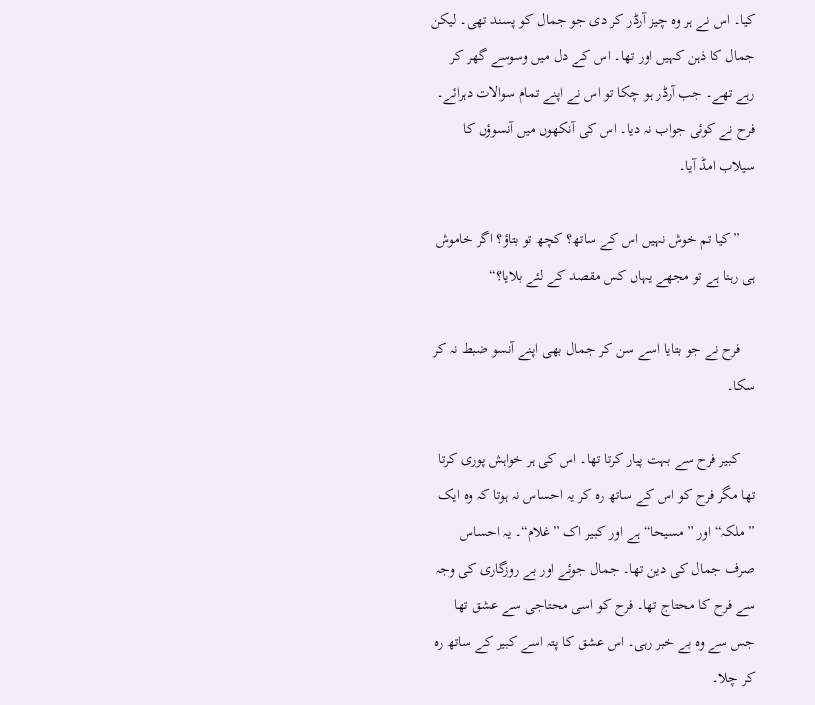کیا۔ اس نے ہر وہ چیز آرڈر کر دی جو جمال کو پسند تھی۔ لیکن جمال کا ذہن کہیں اور تھا۔ اس کے دل میں وسوسے گھر کر رہے تھے۔ جب آرڈر ہو چکا تو اس نے اپنے تمام سوالات دہرائے۔ فرح نے کوئی جواب نہ دیا۔ اس کی آنکھوں میں آنسوؤں کا سیلاب امڈ آیا۔

    ”کیا تم خوش نہیں اس کے ساتھ؟ کچھ تو بتاؤ؟ اگر خاموش ہی رہنا ہے تو مجھے یہاں کس مقصد کے لئے بلایا؟“

    فرح نے جو بتایا اسے سن کر جمال بھی اپنے آنسو ضبط نہ کر سکا۔

    کبیر فرح سے بہت پیار کرتا تھا۔ اس کی ہر خواہش پوری کرتا تھا مگر فرح کو اس کے ساتھ رہ کر یہ احساس نہ ہوتا کہ وہ ایک ”ملکہ“ اور ”مسیحا“ ہے اور کبیر اک ”غلام“۔ یہ احساس صرف جمال کی دین تھا۔ جمال جوئے اور بے روزگاری کی وجہ سے فرح کا محتاج تھا۔ فرح کو اسی محتاجی سے عشق تھا جس سے وہ بے خبر رہی۔ اس عشق کا پتہ اسے کبیر کے ساتھ رہ کر چلا۔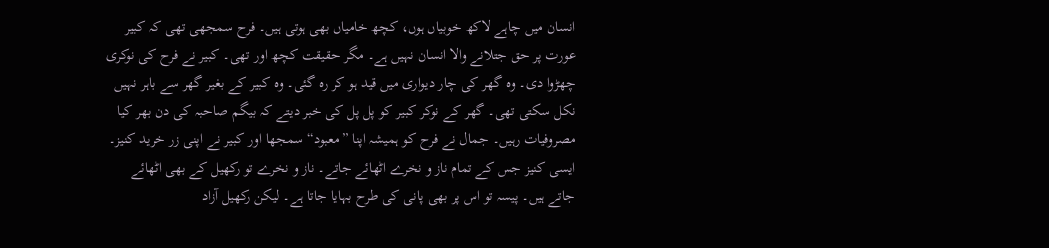انسان میں چاہے لاکھ خوبیاں ہوں، کچھ خامیاں بھی ہوتی ہیں۔ فرح سمجھی تھی کہ کبیر عورت پر حق جتلانے والا انسان نہیں ہے۔ مگر حقیقت کچھ اور تھی۔ کبیر نے فرح کی نوکری چھڑوا دی۔ وہ گھر کی چار دیواری میں قید ہو کر رہ گئی۔ وہ کبیر کے بغیر گھر سے باہر نہیں نکل سکتی تھی۔ گھر کے نوکر کبیر کو پل پل کی خبر دیتے کہ بیگم صاحبہ کی دن بھر کیا مصروفیات رہیں۔ جمال نے فرح کو ہمیشہ اپنا ”معبود“ سمجھا اور کبیر نے اپنی زر خرید کنیز۔ ایسی کنیز جس کے تمام ناز و نخرے اٹھائے جاتے۔ ناز و نخرے تو رکھیل کے بھی اٹھائے جاتے ہیں۔ پیسہ تو اس پر بھی پانی کی طرح بہایا جاتا ہے۔ لیکن رکھیل آزاد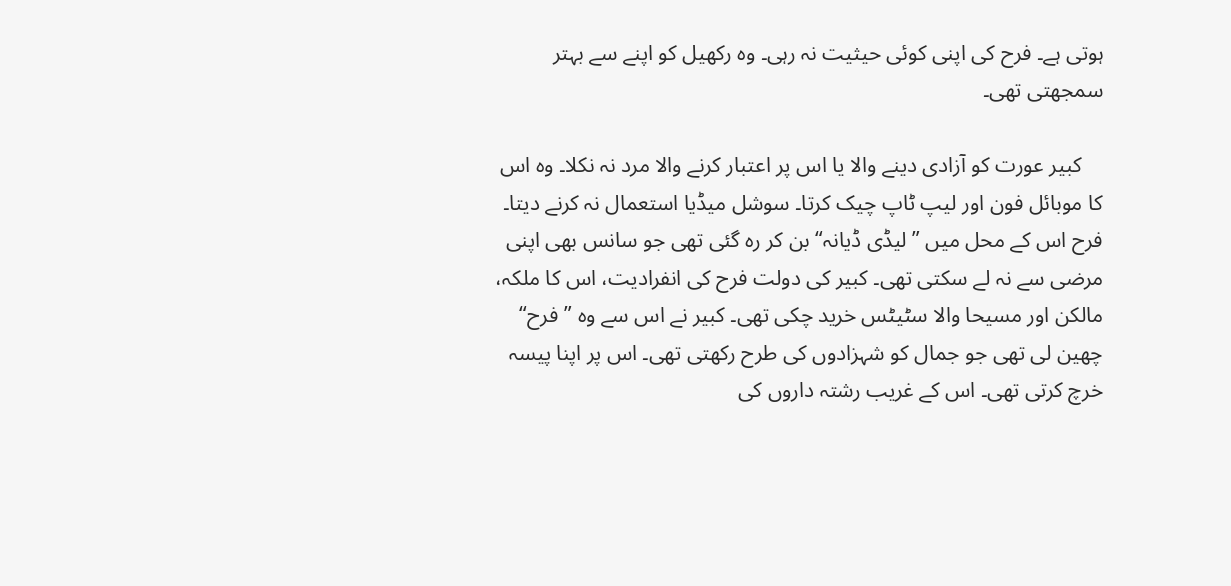ہوتی ہے۔ فرح کی اپنی کوئی حیثیت نہ رہی۔ وہ رکھیل کو اپنے سے بہتر سمجھتی تھی۔

    کبیر عورت کو آزادی دینے والا یا اس پر اعتبار کرنے والا مرد نہ نکلا۔ وہ اس کا موبائل فون اور لیپ ٹاپ چیک کرتا۔ سوشل میڈیا استعمال نہ کرنے دیتا۔ فرح اس کے محل میں ”لیڈی ڈیانہ“ بن کر رہ گئی تھی جو سانس بھی اپنی مرضی سے نہ لے سکتی تھی۔ کبیر کی دولت فرح کی انفرادیت، اس کا ملکہ، مالکن اور مسیحا والا سٹیٹس خرید چکی تھی۔ کبیر نے اس سے وہ ”فرح“ چھین لی تھی جو جمال کو شہزادوں کی طرح رکھتی تھی۔ اس پر اپنا پیسہ خرچ کرتی تھی۔ اس کے غریب رشتہ داروں کی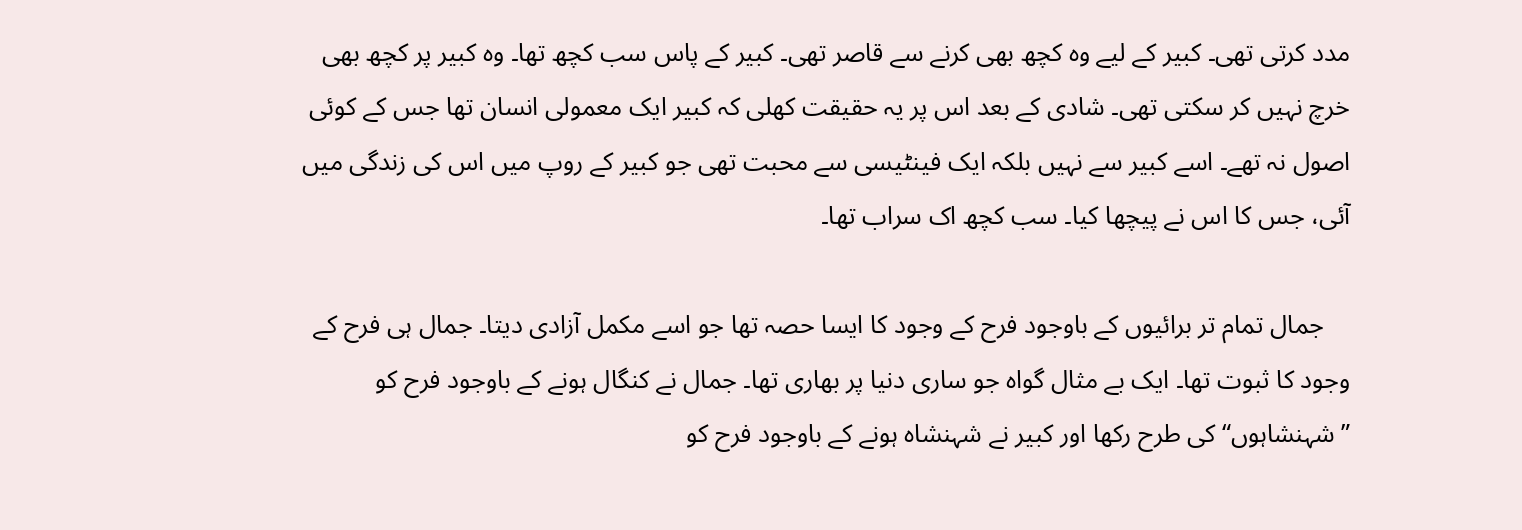مدد کرتی تھی۔ کبیر کے لیے وہ کچھ بھی کرنے سے قاصر تھی۔ کبیر کے پاس سب کچھ تھا۔ وہ کبیر پر کچھ بھی خرچ نہیں کر سکتی تھی۔ شادی کے بعد اس پر یہ حقیقت کھلی کہ کبیر ایک معمولی انسان تھا جس کے کوئی اصول نہ تھے۔ اسے کبیر سے نہیں بلکہ ایک فینٹیسی سے محبت تھی جو کبیر کے روپ میں اس کی زندگی میں آئی، جس کا اس نے پیچھا کیا۔ سب کچھ اک سراب تھا۔

    جمال تمام تر برائیوں کے باوجود فرح کے وجود کا ایسا حصہ تھا جو اسے مکمل آزادی دیتا۔ جمال ہی فرح کے وجود کا ثبوت تھا۔ ایک بے مثال گواہ جو ساری دنیا پر بھاری تھا۔ جمال نے کنگال ہونے کے باوجود فرح کو ”شہنشاہوں“ کی طرح رکھا اور کبیر نے شہنشاہ ہونے کے باوجود فرح کو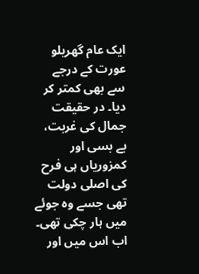ایک عام گھریلو عورت کے درجے سے بھی کمتر کر دیا۔ در حقیقت جمال کی غربت، بے بسی اور کمزوریاں ہی فرح کی اصلی دولت تھی جسے وہ جوئے میں ہار چکی تھی۔ اب اس میں اور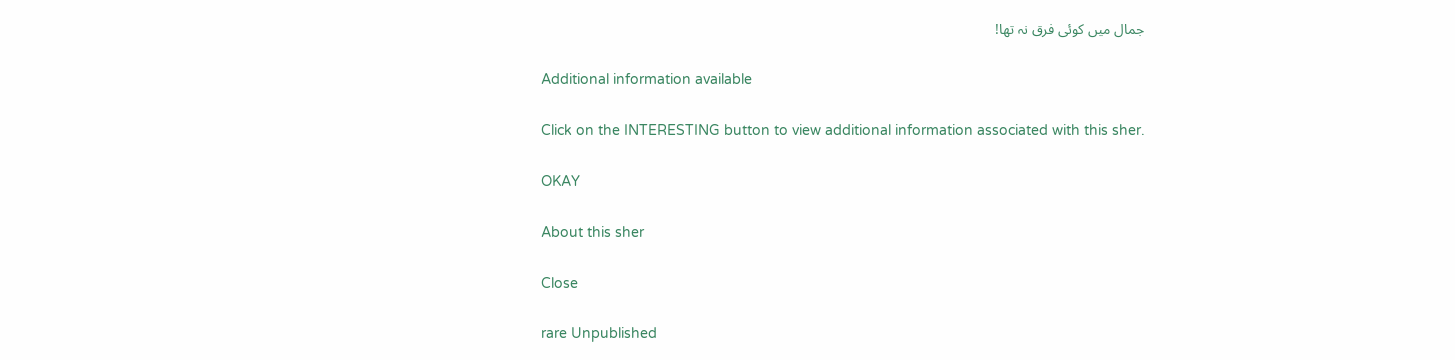جمال میں کوئی فرق نہ تھا!

    Additional information available

    Click on the INTERESTING button to view additional information associated with this sher.

    OKAY

    About this sher

    Close

    rare Unpublished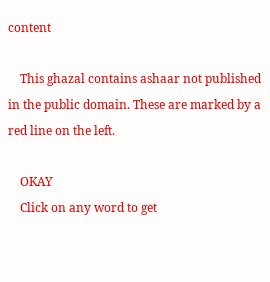content

    This ghazal contains ashaar not published in the public domain. These are marked by a red line on the left.

    OKAY
    Click on any word to get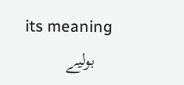its meaning
    بولیے